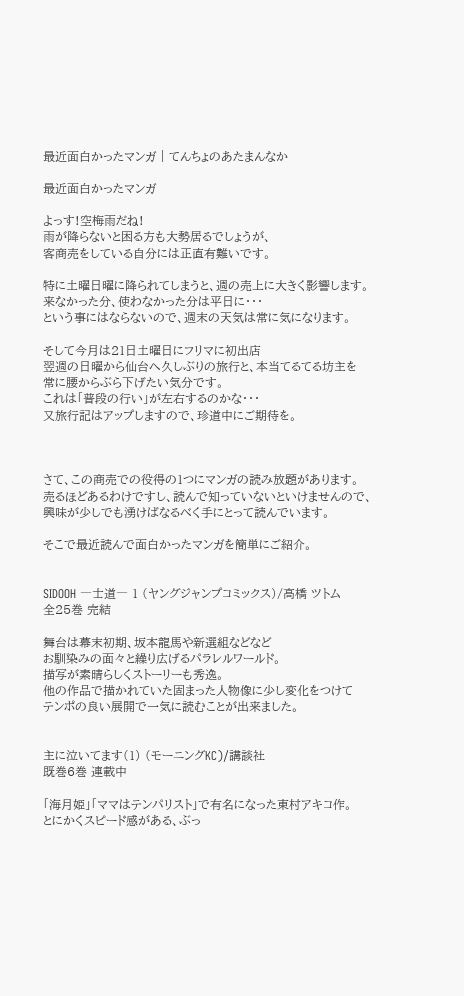最近面白かったマンガ | てんちょのあたまんなか

最近面白かったマンガ

よっす!空梅雨だね!
雨が降らないと困る方も大勢居るでしょうが、
客商売をしている自分には正直有難いです。

特に土曜日曜に降られてしまうと、週の売上に大きく影響します。
来なかった分、使わなかった分は平日に・・・
という事にはならないので、週末の天気は常に気になります。

そして今月は21日土曜日にフリマに初出店
翌週の日曜から仙台へ久しぶりの旅行と、本当てるてる坊主を
常に腰からぶら下げたい気分です。
これは「普段の行い」が左右するのかな・・・
又旅行記はアップしますので、珍道中にご期待を。



さて、この商売での役得の1つにマンガの読み放題があります。
売るほどあるわけですし、読んで知っていないといけませんので、
興味が少しでも湧けばなるべく手にとって読んでいます。

そこで最近読んで面白かったマンガを簡単にご紹介。


SIDOOH ―士道― 1 (ヤングジャンプコミックス)/高橋 ツトム
全25巻 完結

舞台は幕末初期、坂本龍馬や新選組などなど
お馴染みの面々と繰り広げるパラレルワールド。
描写が素晴らしくストーリーも秀逸。
他の作品で描かれていた固まった人物像に少し変化をつけて
テンポの良い展開で一気に読むことが出来ました。


主に泣いてます(1) (モーニングKC)/講談社
既巻6巻 連載中

「海月姫」「ママはテンパリスト」で有名になった東村アキコ作。
とにかくスピード感がある、ぶっ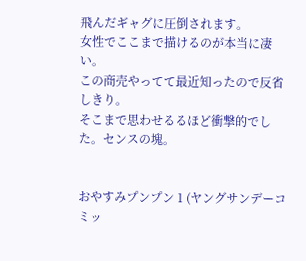飛んだギャグに圧倒されます。
女性でここまで描けるのが本当に凄い。
この商売やってて最近知ったので反省しきり。
そこまで思わせるるほど衝撃的でした。センスの塊。


おやすみプンプン 1 (ヤングサンデーコミッ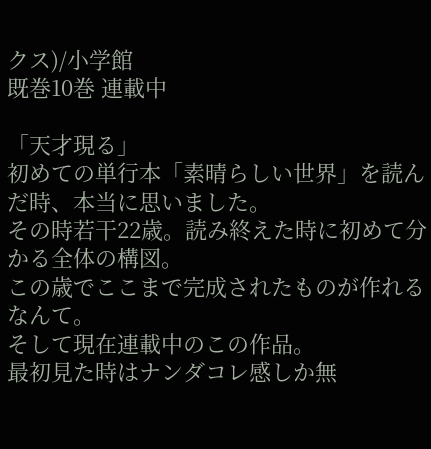クス)/小学館
既巻10巻 連載中

「天才現る」
初めての単行本「素晴らしい世界」を読んだ時、本当に思いました。
その時若干22歳。読み終えた時に初めて分かる全体の構図。
この歳でここまで完成されたものが作れるなんて。
そして現在連載中のこの作品。
最初見た時はナンダコレ感しか無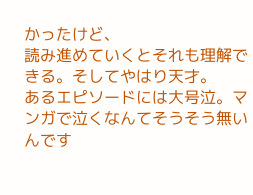かったけど、
読み進めていくとそれも理解できる。そしてやはり天才。
あるエピソードには大号泣。マンガで泣くなんてそうそう無いんです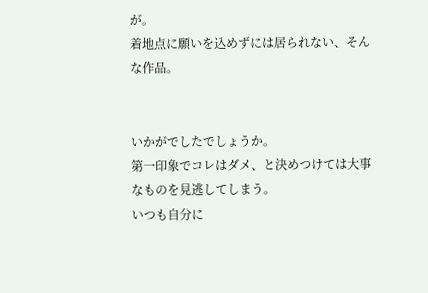が。
着地点に願いを込めずには居られない、そんな作品。


いかがでしたでしょうか。
第一印象でコレはダメ、と決めつけては大事なものを見逃してしまう。
いつも自分に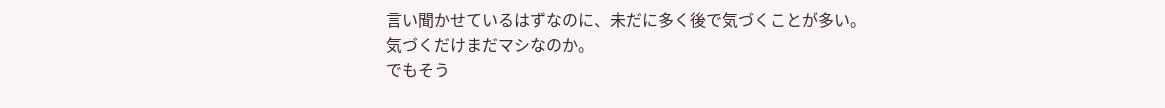言い聞かせているはずなのに、未だに多く後で気づくことが多い。
気づくだけまだマシなのか。
でもそう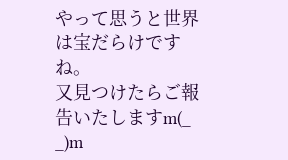やって思うと世界は宝だらけですね。
又見つけたらご報告いたしますm(_ _)m